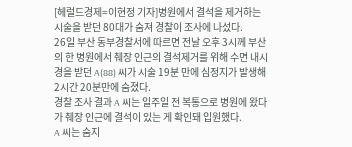[헤럴드경제=이현정 기자]병원에서 결석을 제거하는 시술을 받던 80대가 숨져 경찰이 조사에 나섰다.
26일 부산 동부경찰서에 따르면 전날 오후 3시께 부산의 한 병원에서 췌장 인근의 결석제거를 위해 수면 내시경을 받던 A(88) 씨가 시술 19분 만에 심정지가 발생해 2시간 20분만에 숨졌다.
경찰 조사 결과 A 씨는 일주일 전 복통으로 병원에 왔다가 췌장 인근에 결석이 있는 게 확인돼 입원했다.
A 씨는 숨지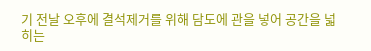기 전날 오후에 결석제거를 위해 담도에 관을 넣어 공간을 넓히는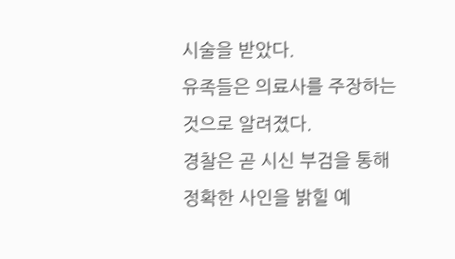시술을 받았다.
유족들은 의료사를 주장하는 것으로 알려졌다.
경찰은 곧 시신 부검을 통해 정확한 사인을 밝힐 예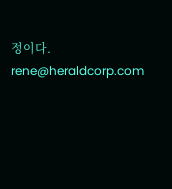정이다.
rene@heraldcorp.com